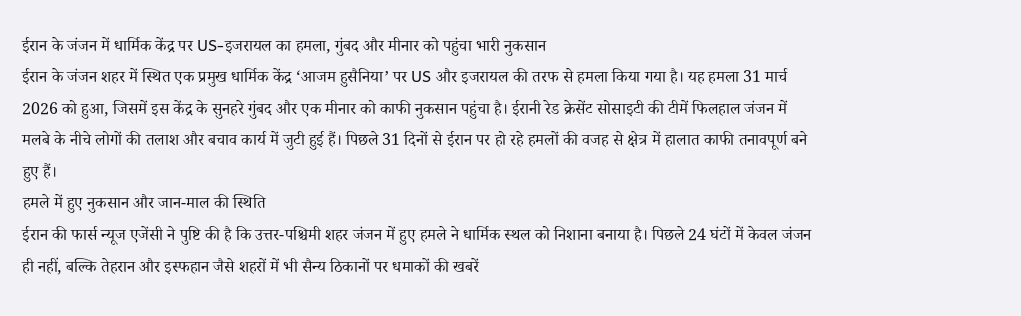ईरान के जंजन में धार्मिक केंद्र पर US-इजरायल का हमला, गुंबद और मीनार को पहुंचा भारी नुकसान
ईरान के जंजन शहर में स्थित एक प्रमुख धार्मिक केंद्र ‘आजम हुसैनिया’ पर US और इजरायल की तरफ से हमला किया गया है। यह हमला 31 मार्च 2026 को हुआ, जिसमें इस केंद्र के सुनहरे गुंबद और एक मीनार को काफी नुकसान पहुंचा है। ईरानी रेड क्रेसेंट सोसाइटी की टीमें फिलहाल जंजन में मलबे के नीचे लोगों की तलाश और बचाव कार्य में जुटी हुई हैं। पिछले 31 दिनों से ईरान पर हो रहे हमलों की वजह से क्षेत्र में हालात काफी तनावपूर्ण बने हुए हैं।
हमले में हुए नुकसान और जान-माल की स्थिति
ईरान की फार्स न्यूज एजेंसी ने पुष्टि की है कि उत्तर-पश्चिमी शहर जंजन में हुए हमले ने धार्मिक स्थल को निशाना बनाया है। पिछले 24 घंटों में केवल जंजन ही नहीं, बल्कि तेहरान और इस्फहान जैसे शहरों में भी सैन्य ठिकानों पर धमाकों की खबरें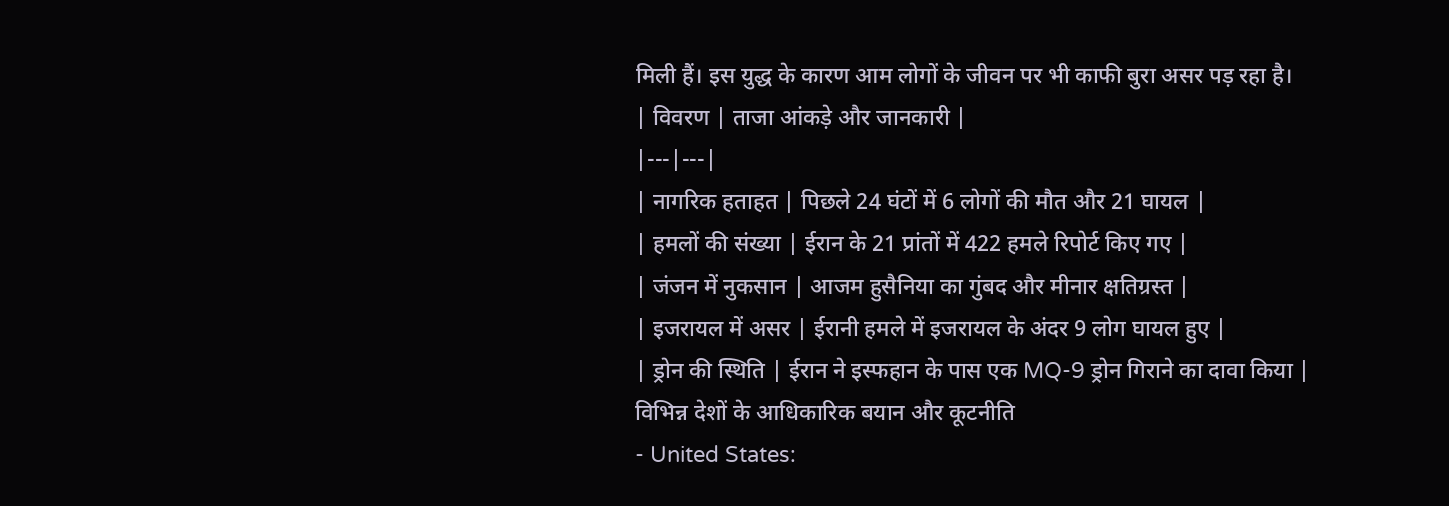मिली हैं। इस युद्ध के कारण आम लोगों के जीवन पर भी काफी बुरा असर पड़ रहा है।
| विवरण | ताजा आंकड़े और जानकारी |
|---|---|
| नागरिक हताहत | पिछले 24 घंटों में 6 लोगों की मौत और 21 घायल |
| हमलों की संख्या | ईरान के 21 प्रांतों में 422 हमले रिपोर्ट किए गए |
| जंजन में नुकसान | आजम हुसैनिया का गुंबद और मीनार क्षतिग्रस्त |
| इजरायल में असर | ईरानी हमले में इजरायल के अंदर 9 लोग घायल हुए |
| ड्रोन की स्थिति | ईरान ने इस्फहान के पास एक MQ-9 ड्रोन गिराने का दावा किया |
विभिन्न देशों के आधिकारिक बयान और कूटनीति
- United States: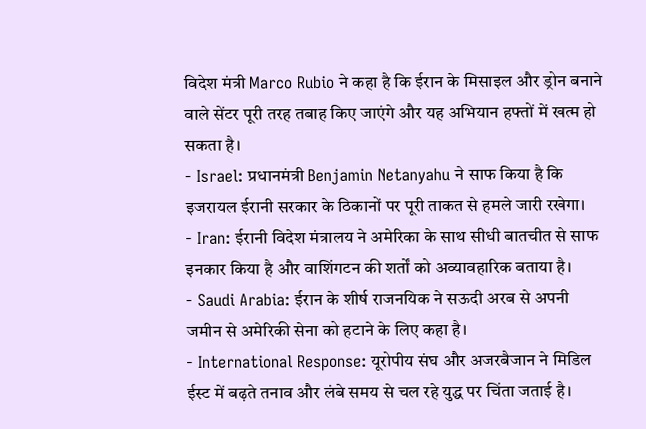विदेश मंत्री Marco Rubio ने कहा है कि ईरान के मिसाइल और ड्रोन बनाने वाले सेंटर पूरी तरह तबाह किए जाएंगे और यह अभियान हफ्तों में खत्म हो सकता है।
- Israel: प्रधानमंत्री Benjamin Netanyahu ने साफ किया है कि इजरायल ईरानी सरकार के ठिकानों पर पूरी ताकत से हमले जारी रखेगा।
- Iran: ईरानी विदेश मंत्रालय ने अमेरिका के साथ सीधी बातचीत से साफ इनकार किया है और वाशिंगटन की शर्तों को अव्यावहारिक बताया है।
- Saudi Arabia: ईरान के शीर्ष राजनयिक ने सऊदी अरब से अपनी जमीन से अमेरिकी सेना को हटाने के लिए कहा है।
- International Response: यूरोपीय संघ और अजरबैजान ने मिडिल ईस्ट में बढ़ते तनाव और लंबे समय से चल रहे युद्ध पर चिंता जताई है।